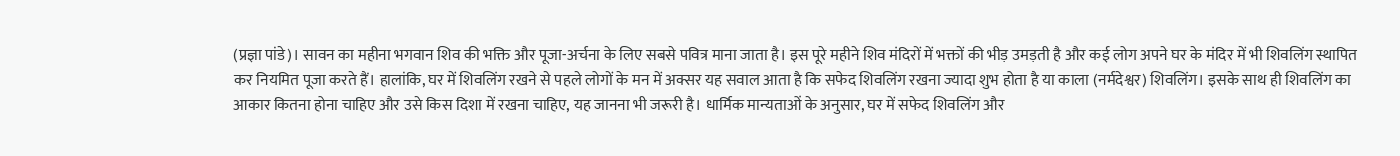(प्रज्ञा पांडे)। सावन का महीना भगवान शिव की भक्ति और पूजा-अर्चना के लिए सबसे पवित्र माना जाता है। इस पूरे महीने शिव मंदिरों में भक्तों की भीड़ उमड़ती है और कई लोग अपने घर के मंदिर में भी शिवलिंग स्थापित कर नियमित पूजा करते हैं। हालांकि, घर में शिवलिंग रखने से पहले लोगों के मन में अक्सर यह सवाल आता है कि सफेद शिवलिंग रखना ज्यादा शुभ होता है या काला (नर्मदेश्वर) शिवलिंग। इसके साथ ही शिवलिंग का आकार कितना होना चाहिए और उसे किस दिशा में रखना चाहिए, यह जानना भी जरूरी है। धार्मिक मान्यताओं के अनुसार, घर में सफेद शिवलिंग और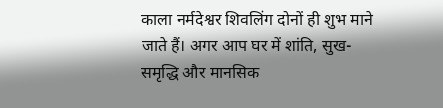काला नर्मदेश्वर शिवलिंग दोनों ही शुभ माने जाते हैं। अगर आप घर में शांति, सुख-समृद्धि और मानसिक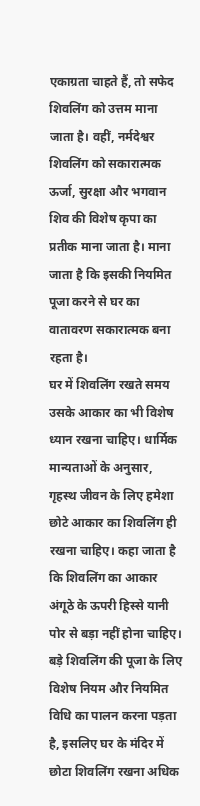एकाग्रता चाहते हैं, तो सफेद शिवलिंग को उत्तम माना जाता है। वहीं, नर्मदेश्वर शिवलिंग को सकारात्मक ऊर्जा, सुरक्षा और भगवान शिव की विशेष कृपा का प्रतीक माना जाता है। माना जाता है कि इसकी नियमित पूजा करने से घर का वातावरण सकारात्मक बना रहता है।
घर में शिवलिंग रखते समय उसके आकार का भी विशेष ध्यान रखना चाहिए। धार्मिक मान्यताओं के अनुसार, गृहस्थ जीवन के लिए हमेशा छोटे आकार का शिवलिंग ही रखना चाहिए। कहा जाता है कि शिवलिंग का आकार अंगूठे के ऊपरी हिस्से यानी पोर से बड़ा नहीं होना चाहिए। बड़े शिवलिंग की पूजा के लिए विशेष नियम और नियमित विधि का पालन करना पड़ता है, इसलिए घर के मंदिर में छोटा शिवलिंग रखना अधिक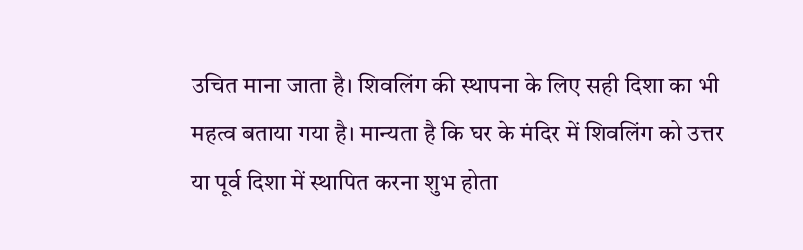उचित माना जाता है। शिवलिंग की स्थापना के लिए सही दिशा का भी महत्व बताया गया है। मान्यता है कि घर के मंदिर में शिवलिंग को उत्तर या पूर्व दिशा में स्थापित करना शुभ होता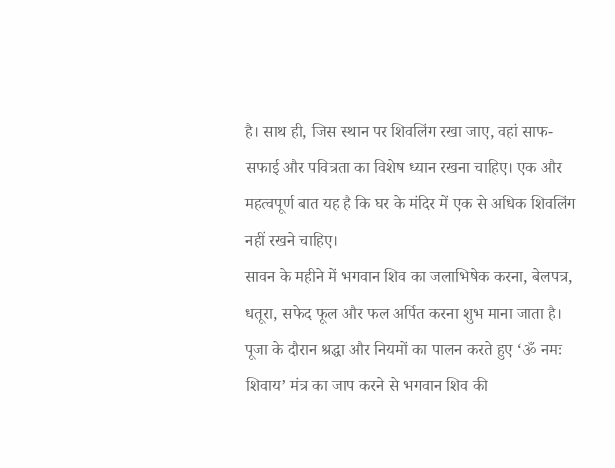है। साथ ही, जिस स्थान पर शिवलिंग रखा जाए, वहां साफ-सफाई और पवित्रता का विशेष ध्यान रखना चाहिए। एक और महत्वपूर्ण बात यह है कि घर के मंदिर में एक से अधिक शिवलिंग नहीं रखने चाहिए।
सावन के महीने में भगवान शिव का जलाभिषेक करना, बेलपत्र, धतूरा, सफेद फूल और फल अर्पित करना शुभ माना जाता है। पूजा के दौरान श्रद्धा और नियमों का पालन करते हुए ‘ॐ नमः शिवाय’ मंत्र का जाप करने से भगवान शिव की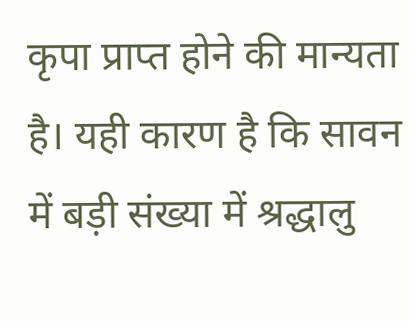कृपा प्राप्त होने की मान्यता है। यही कारण है कि सावन में बड़ी संख्या में श्रद्धालु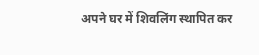अपने घर में शिवलिंग स्थापित कर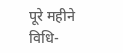पूरे महीने विधि-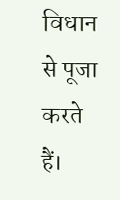विधान से पूजा करते हैं।